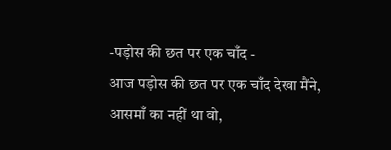-पड़ोस की छत पर एक चाँद -
आज पड़ोस की छत पर एक चाँद देखा मैंने,
आसमाँ का नहीं था वो,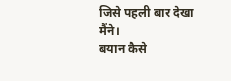जिसे पहली बार देखा मैंने।
बयान कैसे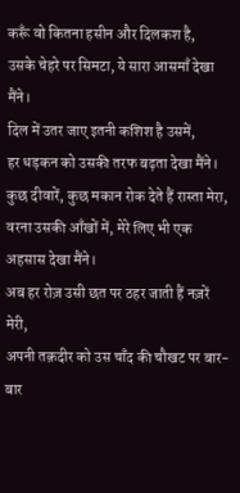करूँ वो कितना हसीन और दिलकश है,
उसके चेहरे पर सिमटा, ये सारा आसमाँ देखा मैंने।
दिल में उतर जाए इतनी कशिश है उसमें,
हर धड़कन को उसकी तरफ बढ़ता देखा मैंने।
कुछ दीवारें, कुछ मकान रोक देते हैं रास्ता मेरा,
वरना उसकी आँखों में, मेरे लिए भी एक अहसास देखा मैंने।
अब हर रोज़ उसी छत पर ठहर जाती हैं नज़रें मेरी,
अपनी तक़दीर को उस चाँद की चौखट पर बार-बार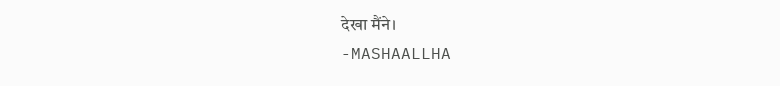देखा मैंने।
-MASHAALLHA